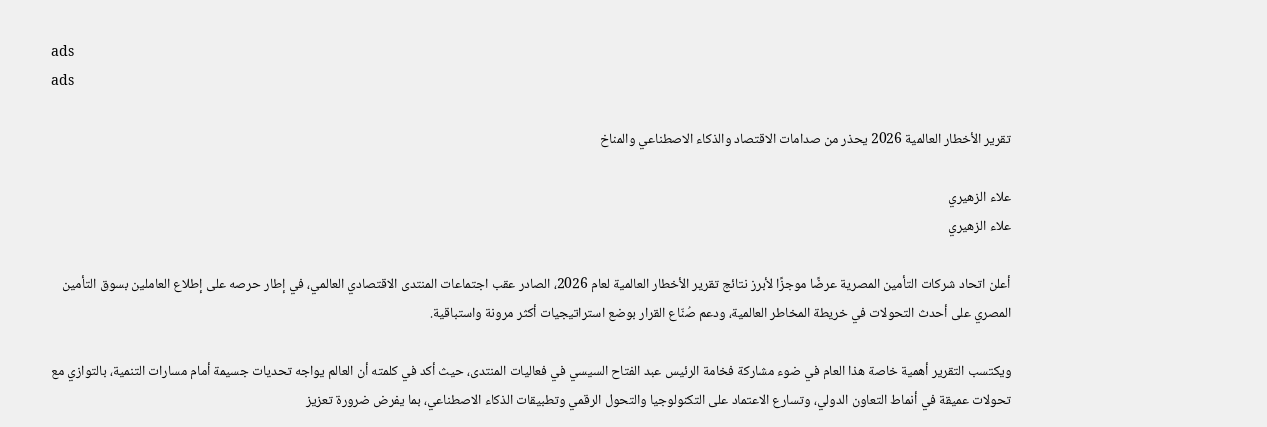ads
ads

تقرير الأخطار العالمية 2026 يحذر من صدامات الاقتصاد والذكاء الاصطناعي والمناخ

علاء الزهيري
علاء الزهيري

أعلن اتحاد شركات التأمين المصرية عرضًا موجزًا لأبرز نتائج تقرير الأخطار العالمية لعام 2026، الصادر عقب اجتماعات المنتدى الاقتصادي العالمي، في إطار حرصه على إطلاع العاملين بسوق التأمين المصري على أحدث التحولات في خريطة المخاطر العالمية، ودعم صُنّاع القرار بوضع استراتيجيات أكثر مرونة واستباقية.

ويكتسب التقرير أهمية خاصة هذا العام في ضوء مشاركة فخامة الرئيس عبد الفتاح السيسي في فعاليات المنتدى، حيث أكد في كلمته أن العالم يواجه تحديات جسيمة أمام مسارات التنمية، بالتوازي مع تحولات عميقة في أنماط التعاون الدولي، وتسارع الاعتماد على التكنولوجيا والتحول الرقمي وتطبيقات الذكاء الاصطناعي، بما يفرض ضرورة تعزيز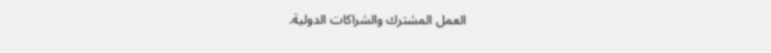العمل المشترك والشراكات الدولية.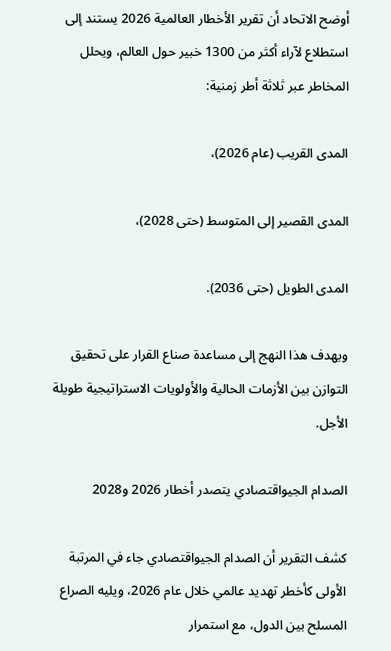أوضح الاتحاد أن تقرير الأخطار العالمية 2026 يستند إلى استطلاع لآراء أكثر من 1300 خبير حول العالم، ويحلل المخاطر عبر ثلاثة أطر زمنية:

المدى القريب (عام 2026)،

المدى القصير إلى المتوسط (حتى 2028)،

المدى الطويل (حتى 2036).

ويهدف هذا النهج إلى مساعدة صناع القرار على تحقيق التوازن بين الأزمات الحالية والأولويات الاستراتيجية طويلة الأجل.

الصدام الجيواقتصادي يتصدر أخطار 2026 و2028

كشف التقرير أن الصدام الجيواقتصادي جاء في المرتبة الأولى كأخطر تهديد عالمي خلال عام 2026، ويليه الصراع المسلح بين الدول، مع استمرار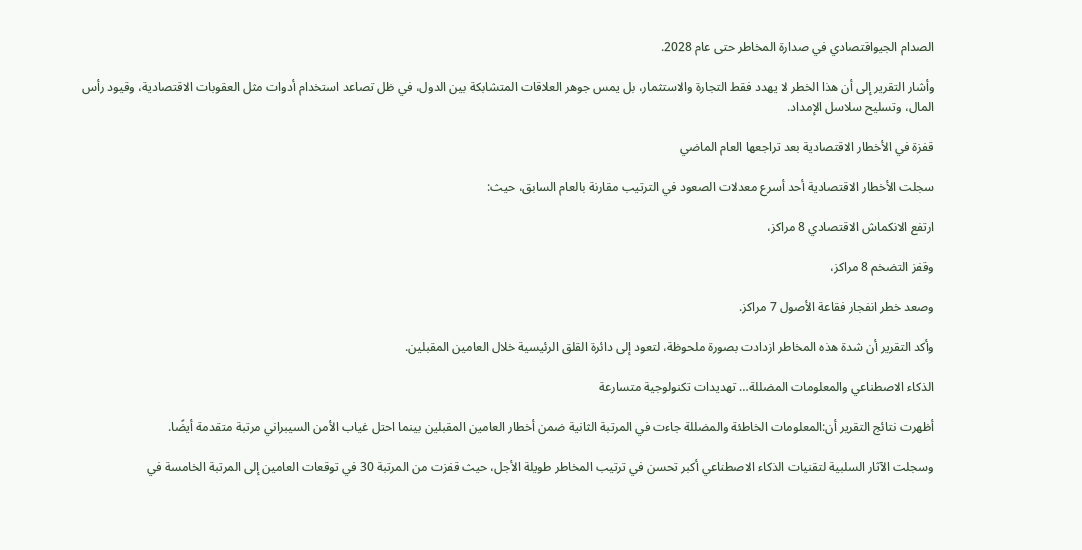الصدام الجيواقتصادي في صدارة المخاطر حتى عام 2028.

وأشار التقرير إلى أن هذا الخطر لا يهدد فقط التجارة والاستثمار، بل يمس جوهر العلاقات المتشابكة بين الدول، في ظل تصاعد استخدام أدوات مثل العقوبات الاقتصادية، وقيود رأس المال، وتسليح سلاسل الإمداد.

قفزة في الأخطار الاقتصادية بعد تراجعها العام الماضي

سجلت الأخطار الاقتصادية أحد أسرع معدلات الصعود في الترتيب مقارنة بالعام السابق، حيث:

ارتفع الانكماش الاقتصادي 8 مراكز،

وقفز التضخم 8 مراكز،

وصعد خطر انفجار فقاعة الأصول 7 مراكز.

وأكد التقرير أن شدة هذه المخاطر ازدادت بصورة ملحوظة، لتعود إلى دائرة القلق الرئيسية خلال العامين المقبلين.

الذكاء الاصطناعي والمعلومات المضللة… تهديدات تكنولوجية متسارعة

أظهرت نتائج التقرير أن:المعلومات الخاطئة والمضللة جاءت في المرتبة الثانية ضمن أخطار العامين المقبلين بينما احتل غياب الأمن السيبراني مرتبة متقدمة أيضًا.

وسجلت الآثار السلبية لتقنيات الذكاء الاصطناعي أكبر تحسن في ترتيب المخاطر طويلة الأجل، حيث قفزت من المرتبة 30 في توقعات العامين إلى المرتبة الخامسة في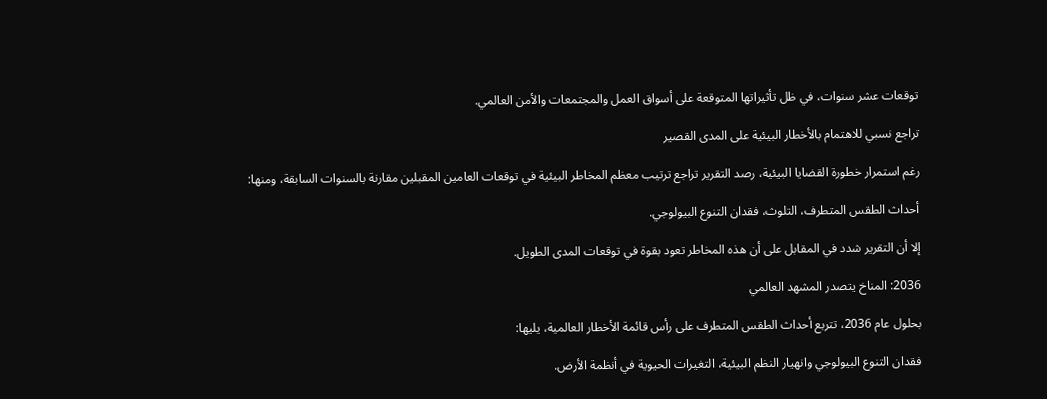توقعات عشر سنوات، في ظل تأثيراتها المتوقعة على أسواق العمل والمجتمعات والأمن العالمي.

تراجع نسبي للاهتمام بالأخطار البيئية على المدى القصير

رغم استمرار خطورة القضايا البيئية، رصد التقرير تراجع ترتيب معظم المخاطر البيئية في توقعات العامين المقبلين مقارنة بالسنوات السابقة، ومنها:

أحداث الطقس المتطرف، التلوث، فقدان التنوع البيولوجي.

إلا أن التقرير شدد في المقابل على أن هذه المخاطر تعود بقوة في توقعات المدى الطويل.

2036: المناخ يتصدر المشهد العالمي

بحلول عام 2036، تتربع أحداث الطقس المتطرف على رأس قائمة الأخطار العالمية، يليها:

فقدان التنوع البيولوجي وانهيار النظم البيئية، التغيرات الحيوية في أنظمة الأرض.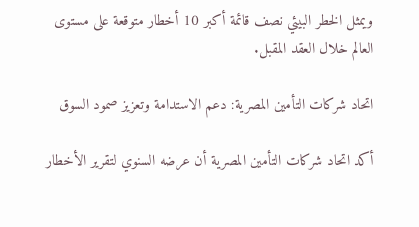ويمثل الخطر البيئي نصف قائمة أكبر 10 أخطار متوقعة على مستوى العالم خلال العقد المقبل.

اتحاد شركات التأمين المصرية: دعم الاستدامة وتعزيز صمود السوق

أكد اتحاد شركات التأمين المصرية أن عرضه السنوي لتقرير الأخطار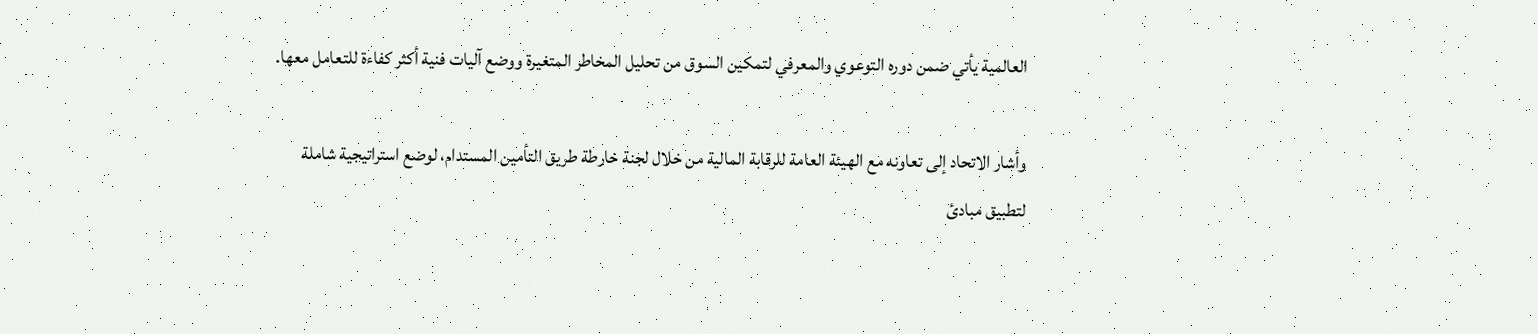العالمية يأتي ضمن دوره التوعوي والمعرفي لتمكين السوق من تحليل المخاطر المتغيرة ووضع آليات فنية أكثر كفاءة للتعامل معها.

وأشار الاتحاد إلى تعاونه مع الهيئة العامة للرقابة المالية من خلال لجنة خارطة طريق التأمين المستدام، لوضع استراتيجية شاملة لتطبيق مبادئ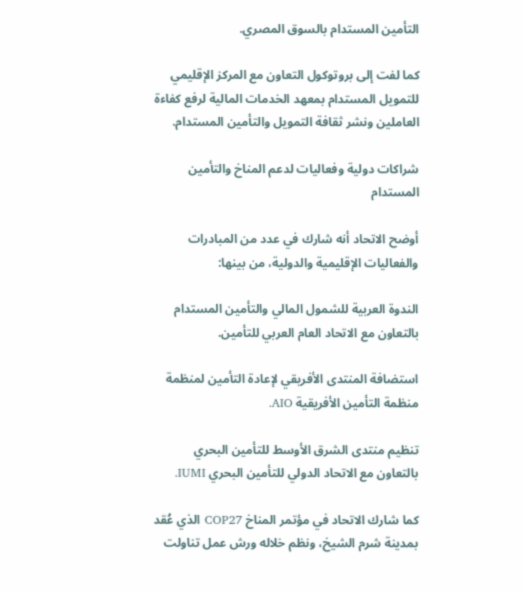التأمين المستدام بالسوق المصري.

كما لفت إلى بروتوكول التعاون مع المركز الإقليمي للتمويل المستدام بمعهد الخدمات المالية لرفع كفاءة العاملين ونشر ثقافة التمويل والتأمين المستدام.

شراكات دولية وفعاليات لدعم المناخ والتأمين المستدام

أوضح الاتحاد أنه شارك في عدد من المبادرات والفعاليات الإقليمية والدولية، من بينها:

الندوة العربية للشمول المالي والتأمين المستدام بالتعاون مع الاتحاد العام العربي للتأمين.

استضافة المنتدى الأفريقي لإعادة التأمين لمنظمة منظمة التأمين الأفريقية AIO.

تنظيم منتدى الشرق الأوسط للتأمين البحري بالتعاون مع الاتحاد الدولي للتأمين البحري IUMI.

كما شارك الاتحاد في مؤتمر المناخ COP27 الذي عُقد بمدينة شرم الشيخ، ونظم خلاله ورش عمل تناولت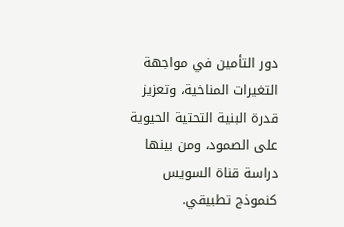دور التأمين في مواجهة التغيرات المناخية، وتعزيز قدرة البنية التحتية الحيوية على الصمود، ومن بينها دراسة قناة السويس كنموذج تطبيقي.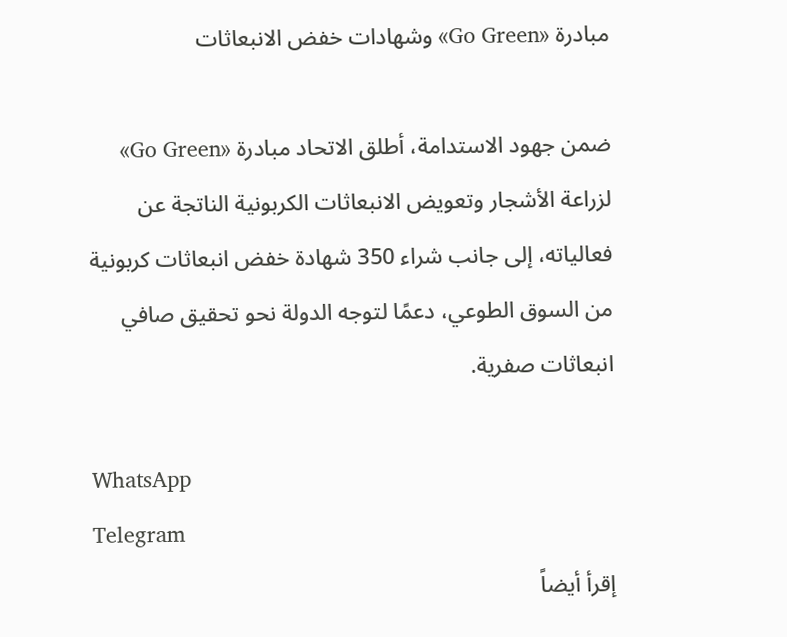مبادرة «Go Green» وشهادات خفض الانبعاثات

ضمن جهود الاستدامة، أطلق الاتحاد مبادرة «Go Green» لزراعة الأشجار وتعويض الانبعاثات الكربونية الناتجة عن فعالياته، إلى جانب شراء 350 شهادة خفض انبعاثات كربونية من السوق الطوعي، دعمًا لتوجه الدولة نحو تحقيق صافي انبعاثات صفرية.

WhatsApp
Telegram
إقرأ أيضاً